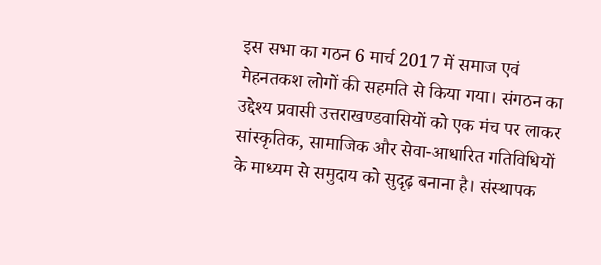इस सभा का गठन 6 मार्च 2017 में समाज एवं मेहनतकश लोगों की सहमति से किया गया। संगठन का उद्देश्य प्रवासी उत्तराखण्डवासियों को एक मंच पर लाकर सांस्कृतिक, सामाजिक और सेवा-आधारित गतिविधियों के माध्यम से समुदाय को सुदृढ़ बनाना है। संस्थापक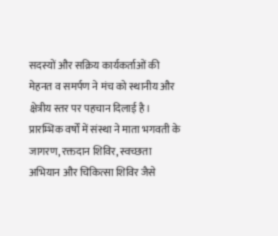सदस्यों और सक्रिय कार्यकर्ताओं की मेहनत व समर्पण ने मंच को स्थानीय और क्षेत्रीय स्तर पर पहचान दिलाई है।
प्रारम्भिक वर्षों में संस्था ने माता भगवती के जागरण, रक्तदान शिविर, स्वच्छता अभियान और चिकित्सा शिविर जैसे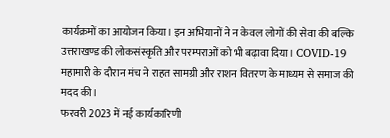कार्यक्रमों का आयोजन किया। इन अभियानों ने न केवल लोगों की सेवा की बल्कि उत्तराखण्ड की लोकसंस्कृति और परम्पराओं को भी बढ़ावा दिया। COVID-19 महामारी के दौरान मंच ने राहत सामग्री और राशन वितरण के माध्यम से समाज की मदद की।
फरवरी 2023 में नई कार्यकारिणी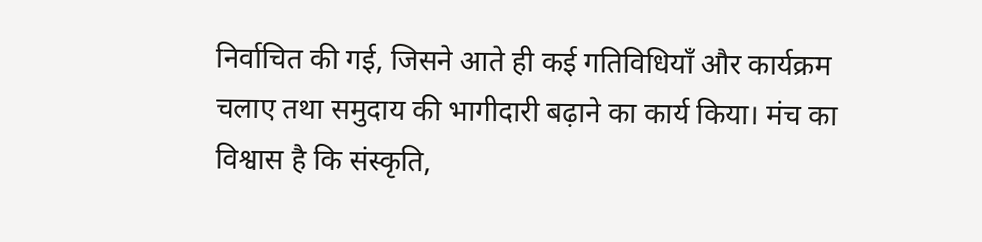निर्वाचित की गई, जिसने आते ही कई गतिविधियाँ और कार्यक्रम चलाए तथा समुदाय की भागीदारी बढ़ाने का कार्य किया। मंच का विश्वास है कि संस्कृति,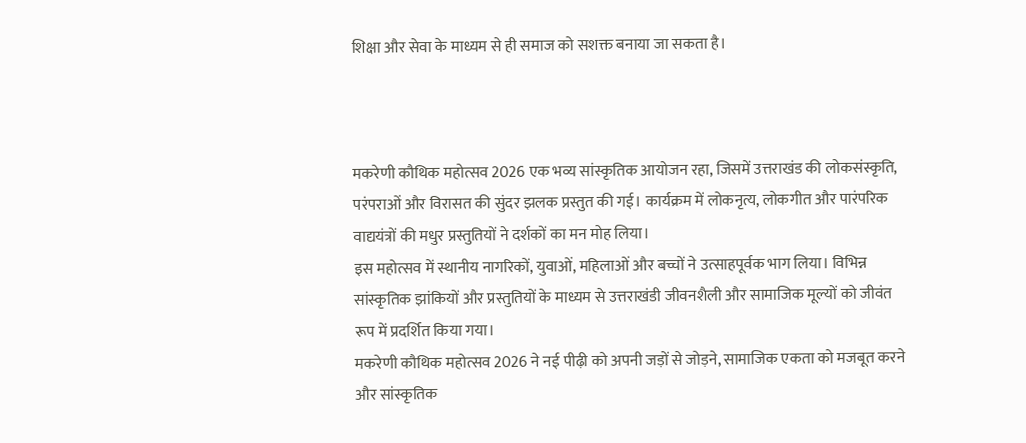शिक्षा और सेवा के माध्यम से ही समाज को सशक्त बनाया जा सकता है।



मकरेणी कौथिक महोत्सव 2026 एक भव्य सांस्कृतिक आयोजन रहा, जिसमें उत्तराखंड की लोकसंस्कृति, परंपराओं और विरासत की सुंदर झलक प्रस्तुत की गई। कार्यक्रम में लोकनृत्य, लोकगीत और पारंपरिक वाद्ययंत्रों की मधुर प्रस्तुतियों ने दर्शकों का मन मोह लिया।
इस महोत्सव में स्थानीय नागरिकों, युवाओं, महिलाओं और बच्चों ने उत्साहपूर्वक भाग लिया। विभिन्न सांस्कृतिक झांकियों और प्रस्तुतियों के माध्यम से उत्तराखंडी जीवनशैली और सामाजिक मूल्यों को जीवंत रूप में प्रदर्शित किया गया।
मकरेणी कौथिक महोत्सव 2026 ने नई पीढ़ी को अपनी जड़ों से जोड़ने, सामाजिक एकता को मजबूत करने और सांस्कृतिक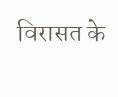विरासत के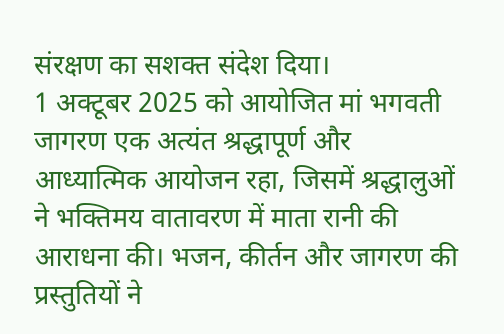संरक्षण का सशक्त संदेश दिया।
1 अक्टूबर 2025 को आयोजित मां भगवती जागरण एक अत्यंत श्रद्धापूर्ण और आध्यात्मिक आयोजन रहा, जिसमें श्रद्धालुओं ने भक्तिमय वातावरण में माता रानी की आराधना की। भजन, कीर्तन और जागरण की प्रस्तुतियों ने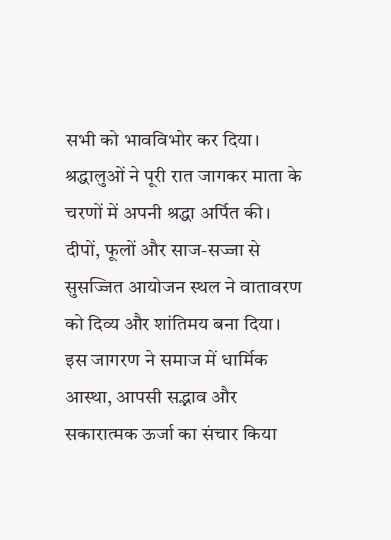सभी को भावविभोर कर दिया।
श्रद्धालुओं ने पूरी रात जागकर माता के चरणों में अपनी श्रद्धा अर्पित की। दीपों, फूलों और साज-सज्जा से सुसज्जित आयोजन स्थल ने वातावरण को दिव्य और शांतिमय बना दिया।
इस जागरण ने समाज में धार्मिक आस्था, आपसी सद्भाव और सकारात्मक ऊर्जा का संचार किया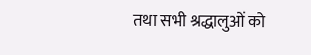तथा सभी श्रद्धालुओं को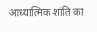आध्यात्मिक शांति का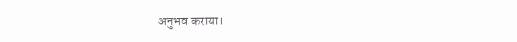अनुभव कराया।